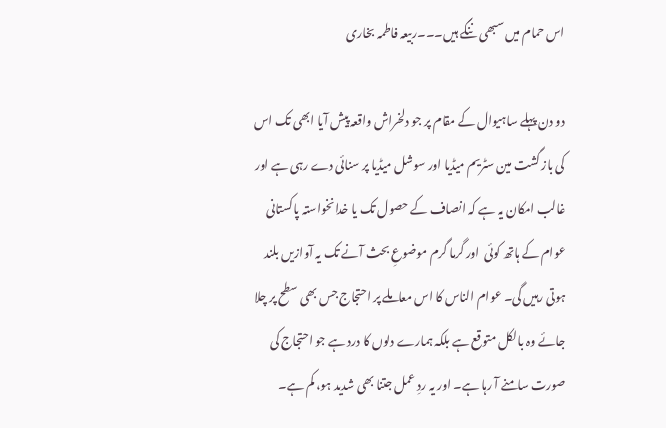اس حمام میں سبھی ننگے ہیں۔۔۔ربیعہ فاطمہ بخاری

دو دن پہلے ساہیوال کے مقام پر جو دلخراش واقعہ پیش آیا ابھی تک اس کی باز گشت مین سٹریم میڈیا اور سوشل میڈیا پر سنائی دے رہی ہے اور غالب امکان یہ ہے کہ انصاف کے حصول تک یا خدانخواستہ پاکستانی عوام کے ہاتھ کوئی  اور گرما گرم موضوعِ بحث آنے تک یہ آوازیں بلند ہوتی رہیں گی۔ عوام الناس کا اس معاملے پر احتجاج جس بھی سطح پر چلا جائے وہ بالکل متوقع ہے بلکہ ہمارے دلوں کا درد ہے جو احتجاج کی صورت سامنے آ رہا ہے۔ اور یہ ردِ عمل جتنا بھی شدید ہو، کم ہے۔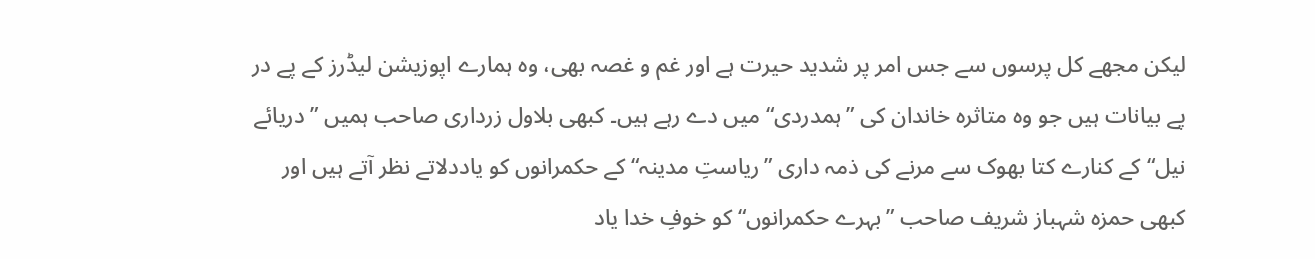لیکن مجھے کل پرسوں سے جس امر پر شدید حیرت ہے اور غم و غصہ بھی، وہ ہمارے اپوزیشن لیڈرز کے پے در پے بیانات ہیں جو وہ متاثرہ خاندان کی ”ہمدردی“ میں دے رہے ہیں۔ کبھی بلاول زرداری صاحب ہمیں ”دریائے نیل“ کے کنارے کتا بھوک سے مرنے کی ذمہ داری ”ریاستِ مدینہ“ کے حکمرانوں کو یاددلاتے نظر آتے ہیں اور کبھی حمزہ شہباز شریف صاحب ”بہرے حکمرانوں“ کو خوفِ خدا یاد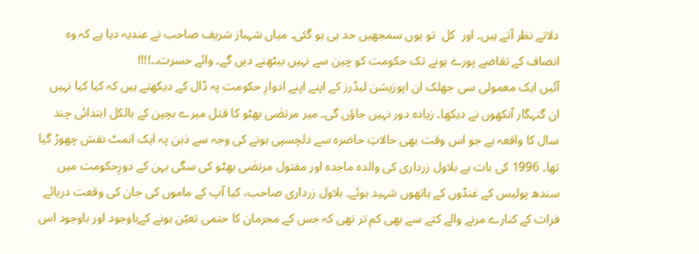دلاتے نظر آتے ہیں۔ اور  کل  تو یوں سمجھیں حد ہی ہو گئی۔ میاں شہباز شریف صاحب نے عندیہ دیا ہے کہ وہ انصاف کے تقاضے پورے ہونے تک حکومت کو چین سے نہیں بیٹھنے دیں گے۔ وائے حسرت۔۔!!!!
آئیں ایک معمولی سی جھلک ان اپوزیشن لیڈرز کے اپنے اپنے ادوارِ حکومت پہ ڈال کے دیکھتے ہیں کہ کیا کیا نہیں ان گنہگار آنکھوں نے دیکھا۔ زیادہ دور نہیں جاؤں گی۔ میر مرتضٰی بھٹو کا قتل میرے بچپن کے بالکل ابتدائی چند سال کا واقعہ ہے جو اس وقت بھی حالاتِ حاضرہ سے دلچسپی ہونے کی وجہ سے ذہن پہ ایک انمٹ نقش چھوڑ گیا تھا۔ 1996 کی بات ہے بلاول زرداری کی والدہ ماجدہ اور مقتول مرتضٰی بھٹو کی سگی بہن کے دورِحکومت میں سندھ پولیس کے غنڈوں کے ہاتھوں شہید ہوئے۔ بلاول زرداری صاحب، کیا آپ کے ماموں کی جان کی وقعت دریائے فرات کے کنارے مرنے والے کتے سے بھی کم تر تھی کہ جس کے مجرمان کا حتمی تعیّن ہونے کےباوجود اور باوجود اس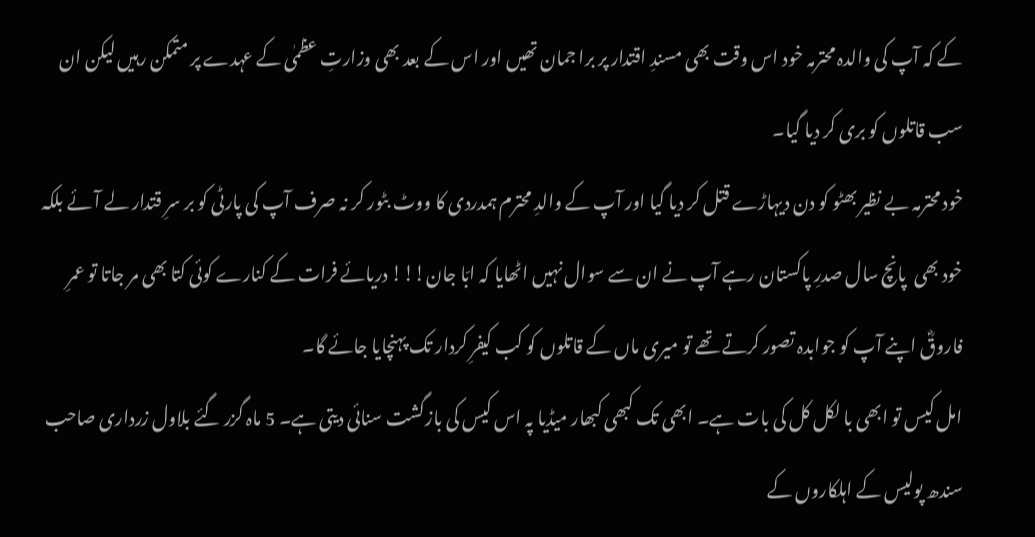کے کہ آپ کی والدہ محترمہ خود اس وقت بھی مسندِ اقتدار پر برا جمان تھیں اور اس کے بعد بھی وزارتِ عظمٰی کے عہدے پر متمکن رہیں لیکن ان سب قاتلوں کو بری کر دیا گیا۔
خود محترمہ بے نظیر بھٹو کو دن دیہاڑے قتل کر دیا گیا اور آپ کے والدِ محترم ہمدردی کا ووٹ بٹور کر نہ صرف آپ کی پارٹی کو بر سرِ قتدار لے آئے بلکہ خود بھی  پانچ سال صدرِ پاکستان رہے آپ نے ان سے سوال نہیں اٹھایا کہ ابّا جان!!! دریائے فرات کے کنارے کوئی کتا بھی مر جاتا تو عمرِ فاروقؓ اپنے آپ کو جوابدہ تصور کرتے تھے تو میری ماں کے قاتلوں کو کب کیفرِ کردار تک پہنچایا جائے گا۔
امل کیس تو ابھی با لکل کل کی بات ہے۔ ابھی تک کبھی کبھار میڈیا پہ اس کیس کی بازگشت سنائی دیتی ہے۔ 5 ماہ گزر گئے بلاول زرداری صاحب سندھ پولیس کے اہلکاروں کے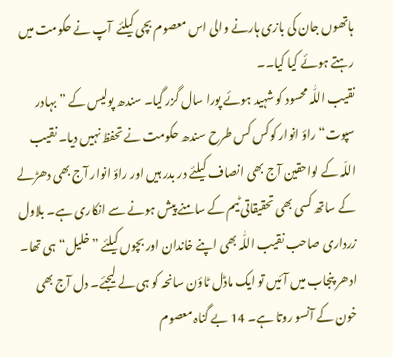ہاتھوں جان کی بازی ہارنے والی اس معصوم بچی کیلئے  آپ نے حکومت میں رہتے ہوئے کیا کیا۔۔
نقیب اللّٰہ محسود کو شہید ہوئے پورا سال گزر گیا۔ سندھ پولیس کے ”بہادر سپوت“ راؤ انوار کوکس کس طرح سندھ حکومت نے تحفظ نہیں دیا۔ نقیب اللّہ کے لواحقین آج بھی انصاف کیلئے در بدر ہیں اور راؤ انوار آج بھی دھڑلے کے ساتھ کسی بھی تحقیقاتی ٹیم کے سامنے پیش ہونے سے انکاری ہے۔ بلاول زرداری صاحب نقیب اللّٰہ بھی اپنے خاندان اور بچوں کیلئے ”خلیل“ ہی تھا۔
ادھر پنجاب میں آئیں تو ایک ماڈل ٹاؤن سانحہ کو ہی لے لیجئے۔ دل آج بھی خون کے آنسو روتا ہے۔ 14 بے گناہ معصوم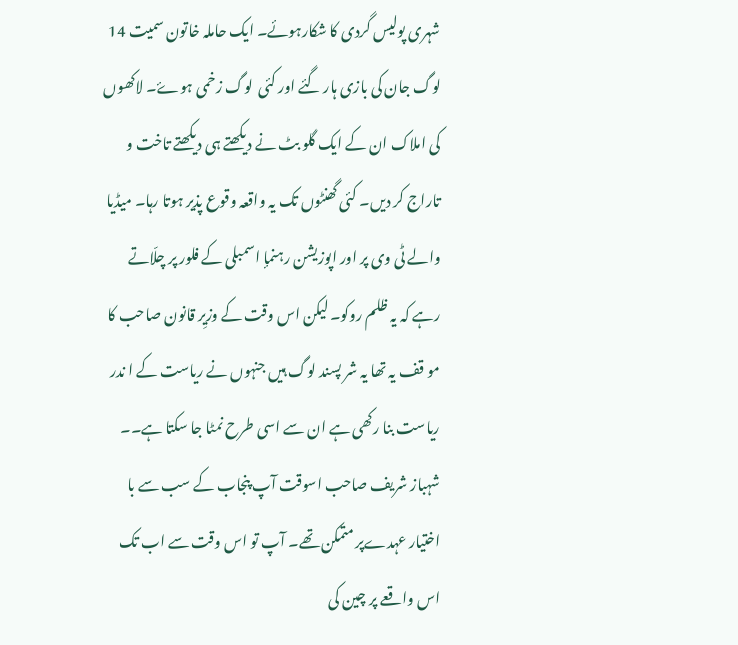شہری پولیس گردی کا شکارہوئے۔ ایک حاملہ خاتون سمیت 14 لوگ جان کی بازی ہار گئے اور کئی  لوگ زخمی ہوۓ۔ لاکھوں کی املاک ان کے ایک گلو بٹ نے دیکھتے ہی دیکھتے تاخت و تاراج کر دیں۔ کئی گھنٹوں تک یہ واقعہ وقوع پذیر ہوتا رہا۔ میڈیا والے ٹی وی پر اور اپوزیشن رہنمإ اسمبلی کے فلور پر چلّاتے رہے کہ یہ ظلم روکو۔ لیکن اس وقت کے وزیِر قانون صاحب کا مو قف یہ تھا یہ شر پسند لوگ ہیں جنہوں نے ریاست کے ا ندر ریاست بنا رکھی ہے ان سے اسی طرح نمٹا جا سکتا ہے۔۔ شہباز شریف صاحب اسوقت آپ پنجاب کے سب سے با اختیار عہدےپر متمکن تھے۔ آپ تو اس وقت سے اب تک اس واقعے پر چین کی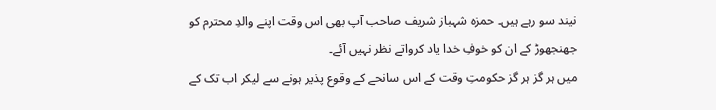نیند سو رہے ہیں۔ حمزہ شہباز شریف صاحب آپ بھی اس وقت اپنے والدِ محترم کو جھنجھوڑ کے ان کو خوفِ خدا یاد کرواتے نظر نہیں آئے۔
میں ہر گز ہر گز حکومتِ وقت کے اس سانحے کے وقوع پذیر ہونے سے لیکر اب تک کے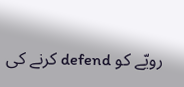رویّے کو defend کرنے کی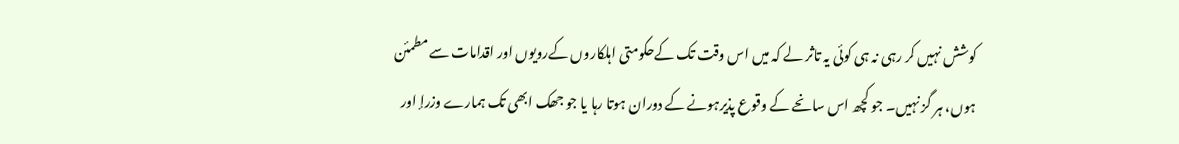کوشش نہیں کر رہی نہ ہی کوئی یہ تاثر لے کہ میں اس وقت تک کےحکومتی اہلکاروں کےرویوں اور اقدامات سے مطمئن ہوں، ہر گز نہیں۔ جو کچھ اس سانحے کے وقوع پذیرہونے کے دوران ہوتا رہا یا جو جھک ابھی تک ہمارے وزرإ اور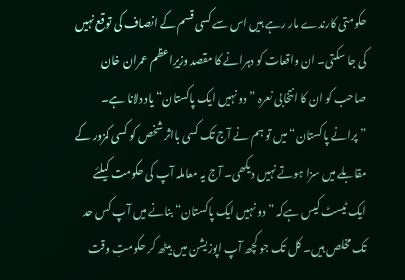حکومتی کارندے مار رہے ہیں اس سے کسی قسم کے انصاف کی توقع نہیں کی جا سکتی۔ ان واقعات کو دہرانے کا مقصد وزیرِاعظم عمران خان صاحب کو ان کا انتخابی نعرہ ” دو نہیں ایک پاکستان“ یاد دلانا ہے۔ ”پرانے پاکستان“ میں تو ہم نے آج تک کسی بااثر شخص کو کسی کمزور کے مقابلے میں سزا ہوتے نہیں دیکھی۔ آج یہ معاملہ آپ کی حکومت کیلئے ایک ٹیسٹ کیس ہےکہ ” دو نہیں ایک پاکستان“ بنانے میں آپ کس حد تک مخلص ہیں۔ کل تک جو کچھ آپ اپوزیشن میں بیٹھ کر حکومتِ وقت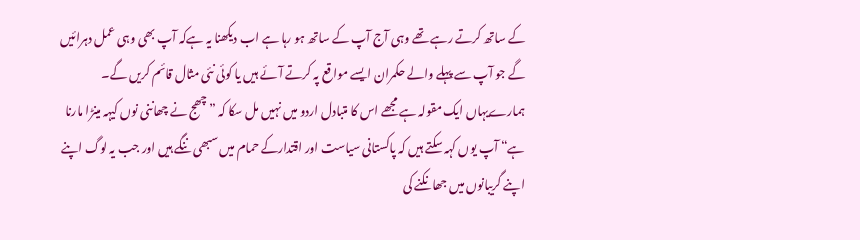کے ساتھ کرتے رہے تھے وہی آج آپ کے ساتھ ہو رہا ہے اب دیکھنا یہ ہےکہ آپ بھی وہی عمل دہرائیں گے جو آپ سے پہلے والے حکمران ایسے مواقع پہ کرتے آئے ہیں یا کوئی نئی مثال قائم کریں گے۔
ہمارےیہاں ایک مقولہ ہے مجھے اس کا متبادل اردو میں نہیں مل سکا کہ ”چھج نے چھاننی نوں کیہہ مینڑا مارنا ہے“ آپ یوں کہہ سکتے ہیں کہ پاکستانی سیاست اور اقتدارکے حمام میں سبھی ننگے ہیں اور جب یہ لوگ اپنے اپنے گریبانوں میں جھانکنے کی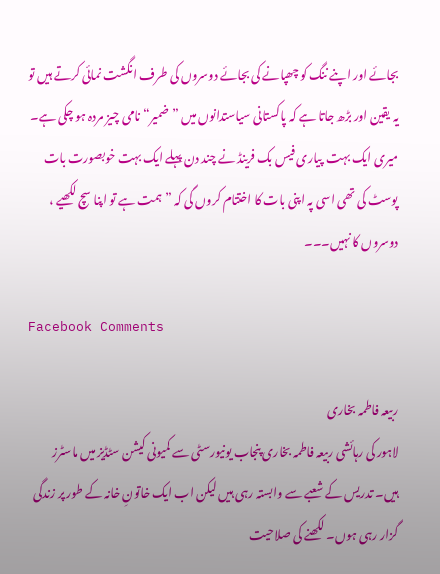بجائے اور اپنے ننگ کو چھپانے کی بجائے دوسروں کی طرف انگشت نمائی کرتے ہیں تو یہ یقین اور بڑھ جاتا ہے کہ پاکستانی سیاستدانوں میں ”ضمیر“ نامی چیز مردہ ہو چکی ہے۔ میری ایک بہت  پیاری فیس بک فرینڈ نے چند دن پہلے ایک بہت خوبصورت بات پوسٹ کی تھی اسی پہ اپنی بات کا اختتام کروں گی کہ ” ہمت ہے تو اپنا سچ لکھیے ، دوسروں کا نہیں۔۔۔

Facebook Comments

ربیعہ فاطمہ بخاری
لاہور کی رہائشی ربیعہ فاطمہ بخاری پنجاب یونیورسٹی سے کمیونی کیشن سٹڈیز میں ماسٹرز ہیں۔ تدریس کے شعبے سے وابستہ رہی ہیں لیکن اب ایک خاتونِ خانہ کے طور پر زندگی گزار رہی ہوں۔ لکھنے کی صلاحیت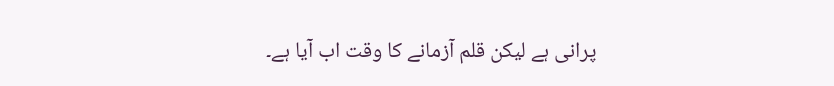پرانی ہے لیکن قلم آزمانے کا وقت اب آیا ہے۔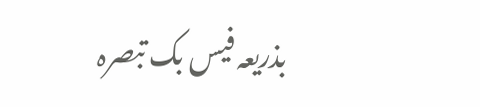بذریعہ فیس بک تبصرہ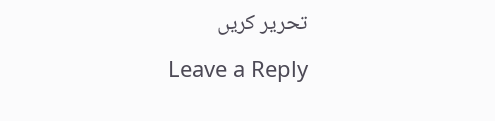تحریر کریں

Leave a Reply